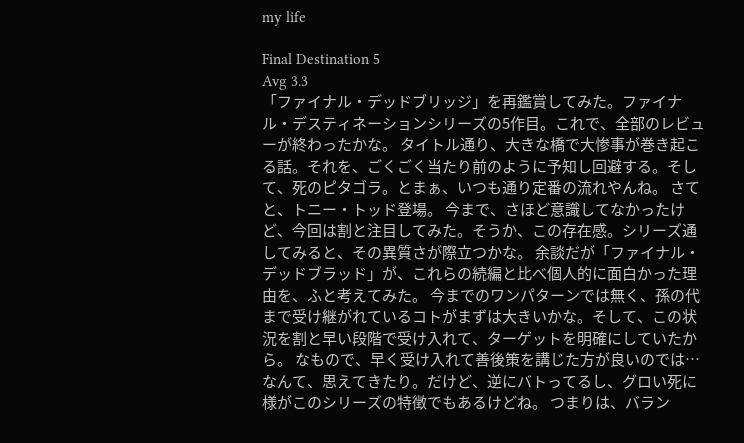my life

Final Destination 5
Avg 3.3
「ファイナル・デッドブリッジ」を再鑑賞してみた。ファイナル・デスティネーションシリーズの5作目。これで、全部のレビューが終わったかな。 タイトル通り、大きな橋で大惨事が巻き起こる話。それを、ごくごく当たり前のように予知し回避する。そして、死のピタゴラ。とまぁ、いつも通り定番の流れやんね。 さてと、トニー・トッド登場。 今まで、さほど意識してなかったけど、今回は割と注目してみた。そうか、この存在感。シリーズ通してみると、その異質さが際立つかな。 余談だが「ファイナル・デッドブラッド」が、これらの続編と比べ個人的に面白かった理由を、ふと考えてみた。 今までのワンパターンでは無く、孫の代まで受け継がれているコトがまずは大きいかな。そして、この状況を割と早い段階で受け入れて、ターゲットを明確にしていたから。 なもので、早く受け入れて善後策を講じた方が良いのでは…なんて、思えてきたり。だけど、逆にバトってるし、グロい死に様がこのシリーズの特徴でもあるけどね。 つまりは、バラン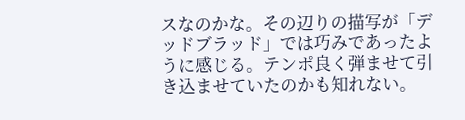スなのかな。その辺りの描写が「デッドブラッド」では巧みであったように感じる。テンポ良く弾ませて引き込ませていたのかも知れない。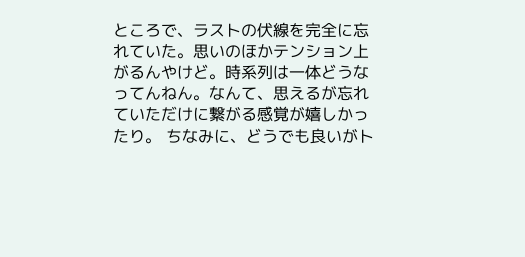ところで、ラストの伏線を完全に忘れていた。思いのほかテンション上がるんやけど。時系列は一体どうなってんねん。なんて、思えるが忘れていただけに繋がる感覚が嬉しかったり。 ちなみに、どうでも良いがト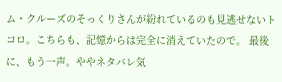ム・クルーズのそっくりさんが紛れているのも見逃せないトコロ。こちらも、記憶からは完全に消えていたので。 最後に、もう一声。ややネタバレ気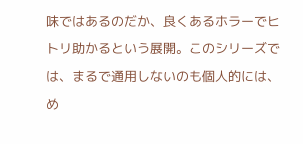味ではあるのだか、良くあるホラーでヒトリ助かるという展開。このシリーズでは、まるで通用しないのも個人的には、め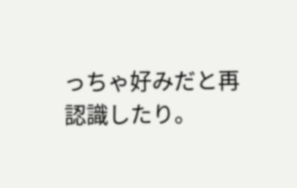っちゃ好みだと再認識したり。